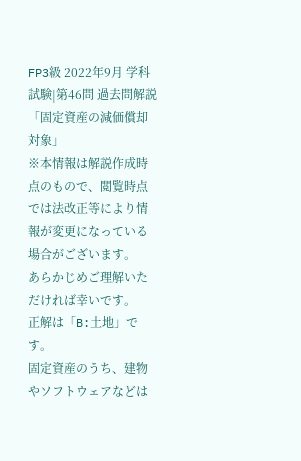FP3級 2022年9月 学科試験|第46問 過去問解説 「固定資産の減価償却対象」
※本情報は解説作成時点のもので、閲覧時点では法改正等により情報が変更になっている場合がございます。
あらかじめご理解いただければ幸いです。
正解は「B:土地」です。
固定資産のうち、建物やソフトウェアなどは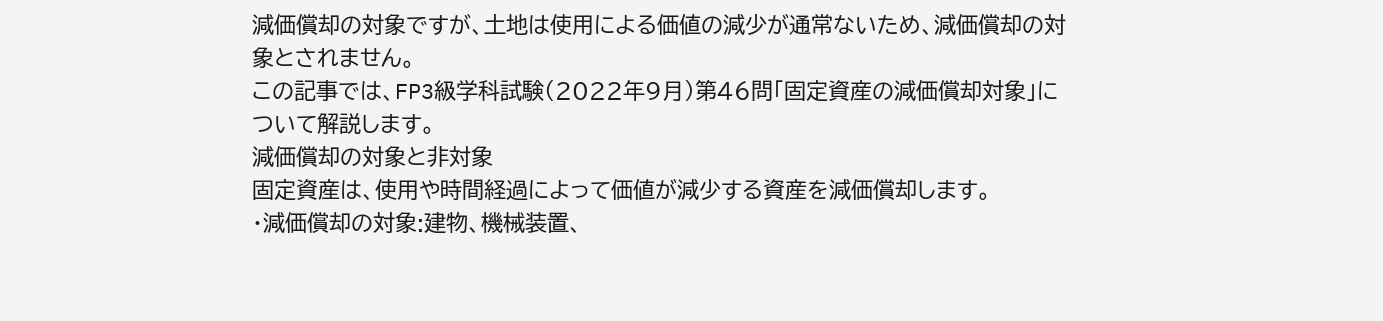減価償却の対象ですが、土地は使用による価値の減少が通常ないため、減価償却の対象とされません。
この記事では、FP3級学科試験(2022年9月)第46問「固定資産の減価償却対象」について解説します。
減価償却の対象と非対象
固定資産は、使用や時間経過によって価値が減少する資産を減価償却します。
・減価償却の対象:建物、機械装置、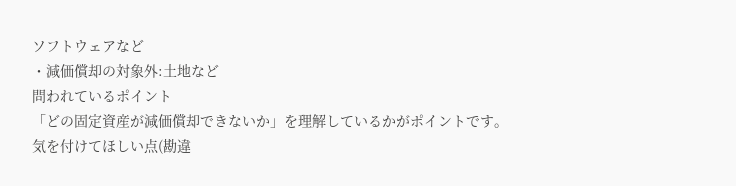ソフトウェアなど
・減価償却の対象外:土地など
問われているポイント
「どの固定資産が減価償却できないか」を理解しているかがポイントです。
気を付けてほしい点(勘違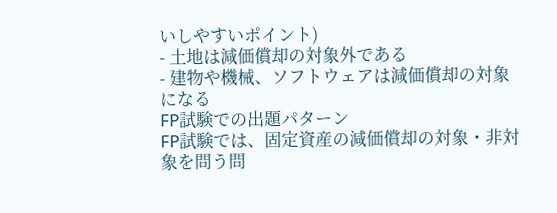いしやすいポイント)
- 土地は減価償却の対象外である
- 建物や機械、ソフトウェアは減価償却の対象になる
FP試験での出題パターン
FP試験では、固定資産の減価償却の対象・非対象を問う問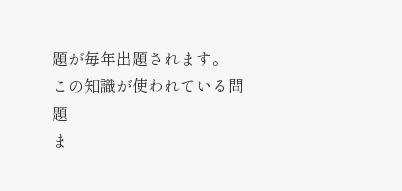題が毎年出題されます。
この知識が使われている問題
ま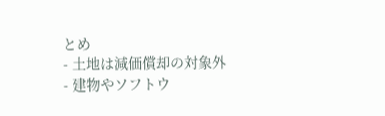とめ
- 土地は減価償却の対象外
- 建物やソフトウ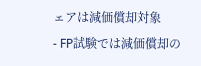ェアは減価償却対象
- FP試験では減価償却の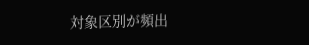対象区別が頻出